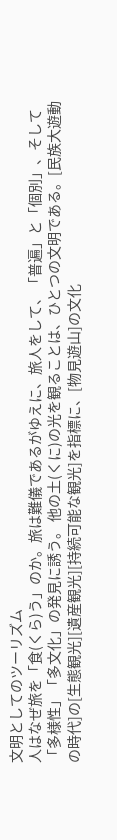文明としてのツーリズム
人はなぜ旅を「食(くら)う」のか。旅は難儀であるがゆえに、旅人をして、「普遍」と「個別」、そして「多様性」「多文化」の発見に誘う。 他の土(くに)の光を観ることは、ひとつの文明である。[民族大遊動の時代]の[生態観光][遺産観光][持続可能な観光]を指標に、[物見遊山]の文化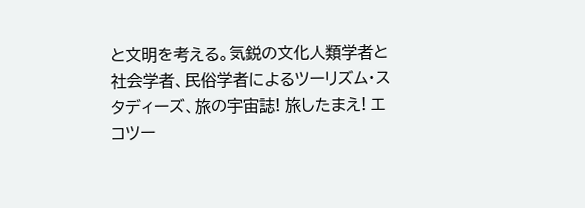と文明を考える。気鋭の文化人類学者と社会学者、民俗学者によるツーリズム・スタディーズ、旅の宇宙誌! 旅したまえ! エコツー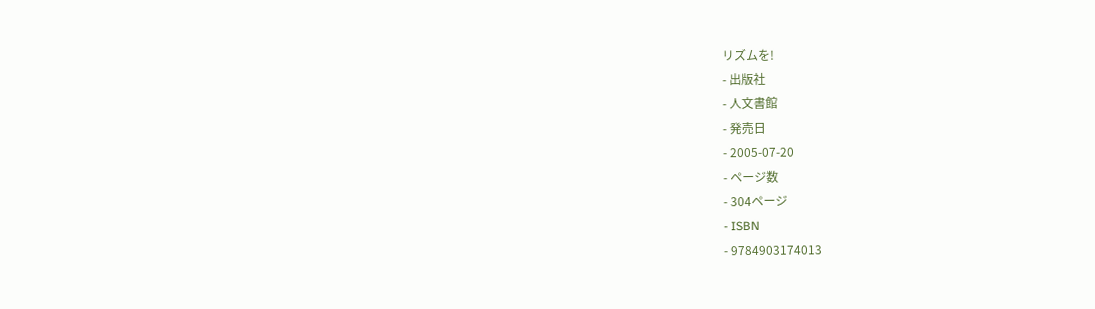リズムを!
- 出版社
- 人文書館
- 発売日
- 2005-07-20
- ページ数
- 304ページ
- ISBN
- 9784903174013